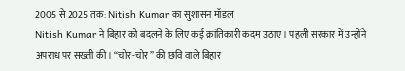2005 से 2025 तक: Nitish Kumar का सुशासन मॉडल
Nitish Kumar ने बिहार को बदलने के लिए कई क्रांतिकारी कदम उठाए। पहली सरकार में उन्होंने अपराध पर सख्ती की। “चोर-चोर” की छवि वाले बिहार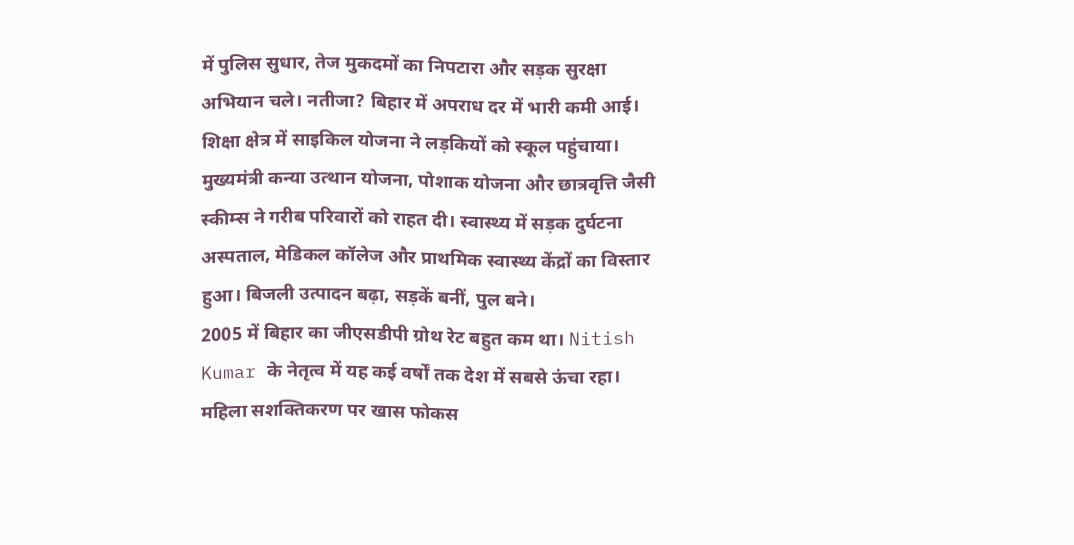में पुलिस सुधार, तेज मुकदमों का निपटारा और सड़क सुरक्षा अभियान चले। नतीजा? बिहार में अपराध दर में भारी कमी आई।
शिक्षा क्षेत्र में साइकिल योजना ने लड़कियों को स्कूल पहुंचाया। मुख्यमंत्री कन्या उत्थान योजना, पोशाक योजना और छात्रवृत्ति जैसी स्कीम्स ने गरीब परिवारों को राहत दी। स्वास्थ्य में सड़क दुर्घटना अस्पताल, मेडिकल कॉलेज और प्राथमिक स्वास्थ्य केंद्रों का विस्तार हुआ। बिजली उत्पादन बढ़ा, सड़कें बनीं, पुल बने।
2005 में बिहार का जीएसडीपी ग्रोथ रेट बहुत कम था। Nitish Kumar के नेतृत्व में यह कई वर्षों तक देश में सबसे ऊंचा रहा। महिला सशक्तिकरण पर खास फोकस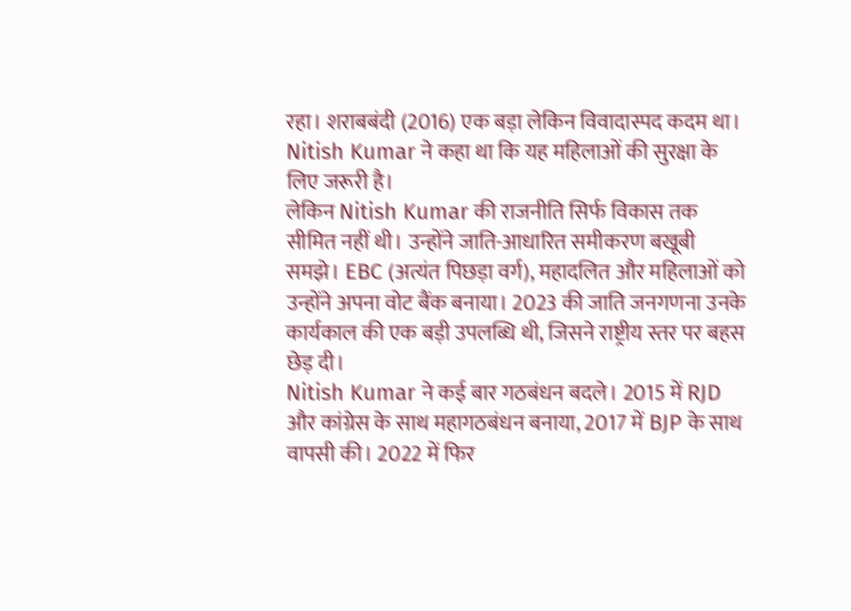रहा। शराबबंदी (2016) एक बड़ा लेकिन विवादास्पद कदम था। Nitish Kumar ने कहा था कि यह महिलाओं की सुरक्षा के लिए जरूरी है।
लेकिन Nitish Kumar की राजनीति सिर्फ विकास तक सीमित नहीं थी। उन्होंने जाति-आधारित समीकरण बखूबी समझे। EBC (अत्यंत पिछड़ा वर्ग), महादलित और महिलाओं को उन्होंने अपना वोट बैंक बनाया। 2023 की जाति जनगणना उनके कार्यकाल की एक बड़ी उपलब्धि थी, जिसने राष्ट्रीय स्तर पर बहस छेड़ दी।
Nitish Kumar ने कई बार गठबंधन बदले। 2015 में RJD और कांग्रेस के साथ महागठबंधन बनाया, 2017 में BJP के साथ वापसी की। 2022 में फिर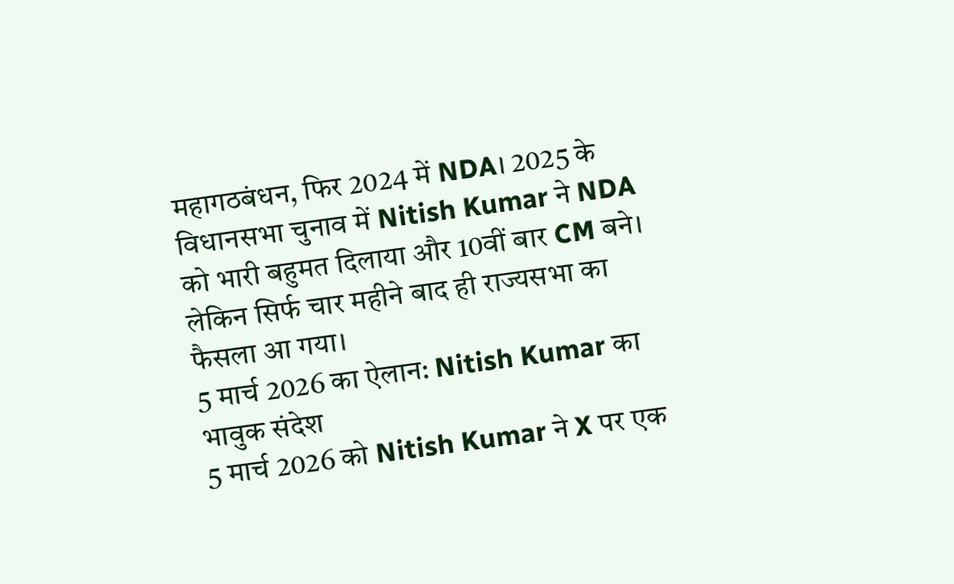महागठबंधन, फिर 2024 में NDA। 2025 के विधानसभा चुनाव में Nitish Kumar ने NDA को भारी बहुमत दिलाया और 10वीं बार CM बने। लेकिन सिर्फ चार महीने बाद ही राज्यसभा का फैसला आ गया।
5 मार्च 2026 का ऐलान: Nitish Kumar का भावुक संदेश
5 मार्च 2026 को Nitish Kumar ने X पर एक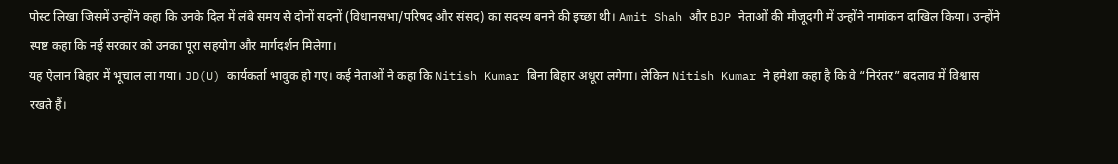पोस्ट लिखा जिसमें उन्होंने कहा कि उनके दिल में लंबे समय से दोनों सदनों (विधानसभा/परिषद और संसद) का सदस्य बनने की इच्छा थी। Amit Shah और BJP नेताओं की मौजूदगी में उन्होंने नामांकन दाखिल किया। उन्होंने स्पष्ट कहा कि नई सरकार को उनका पूरा सहयोग और मार्गदर्शन मिलेगा।
यह ऐलान बिहार में भूचाल ला गया। JD(U) कार्यकर्ता भावुक हो गए। कई नेताओं ने कहा कि Nitish Kumar बिना बिहार अधूरा लगेगा। लेकिन Nitish Kumar ने हमेशा कहा है कि वे “निरंतर” बदलाव में विश्वास रखते हैं।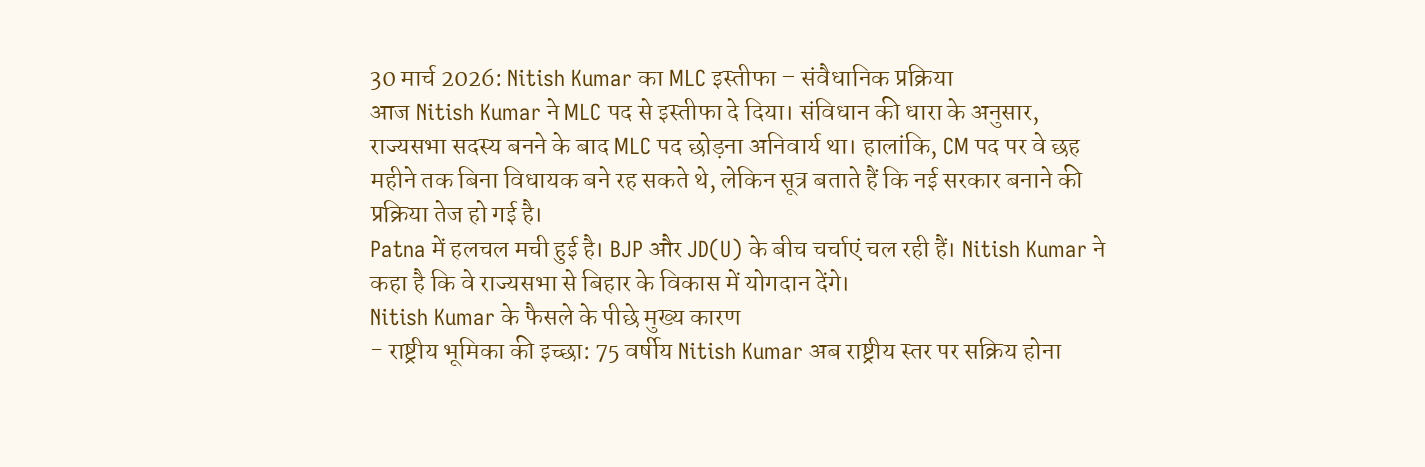30 मार्च 2026: Nitish Kumar का MLC इस्तीफा – संवैधानिक प्रक्रिया
आज Nitish Kumar ने MLC पद से इस्तीफा दे दिया। संविधान की धारा के अनुसार, राज्यसभा सदस्य बनने के बाद MLC पद छोड़ना अनिवार्य था। हालांकि, CM पद पर वे छह महीने तक बिना विधायक बने रह सकते थे, लेकिन सूत्र बताते हैं कि नई सरकार बनाने की प्रक्रिया तेज हो गई है।
Patna में हलचल मची हुई है। BJP और JD(U) के बीच चर्चाएं चल रही हैं। Nitish Kumar ने कहा है कि वे राज्यसभा से बिहार के विकास में योगदान देंगे।
Nitish Kumar के फैसले के पीछे मुख्य कारण
- राष्ट्रीय भूमिका की इच्छा: 75 वर्षीय Nitish Kumar अब राष्ट्रीय स्तर पर सक्रिय होना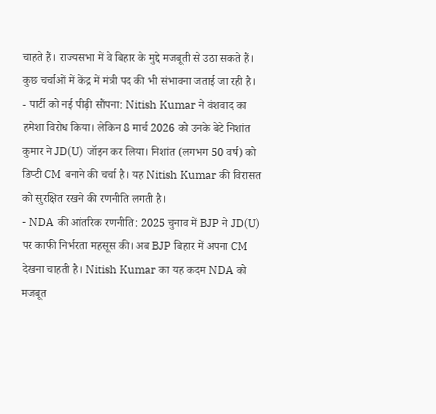चाहते हैं। राज्यसभा में वे बिहार के मुद्दे मजबूती से उठा सकते हैं। कुछ चर्चाओं में केंद्र में मंत्री पद की भी संभावना जताई जा रही है।
- पार्टी को नई पीढ़ी सौंपना: Nitish Kumar ने वंशवाद का हमेशा विरोध किया। लेकिन 8 मार्च 2026 को उनके बेटे निशांत कुमार ने JD(U) जॉइन कर लिया। निशांत (लगभग 50 वर्ष) को डिप्टी CM बनाने की चर्चा है। यह Nitish Kumar की विरासत को सुरक्षित रखने की रणनीति लगती है।
- NDA की आंतरिक रणनीति: 2025 चुनाव में BJP ने JD(U) पर काफी निर्भरता महसूस की। अब BJP बिहार में अपना CM देखना चाहती है। Nitish Kumar का यह कदम NDA को मजबूत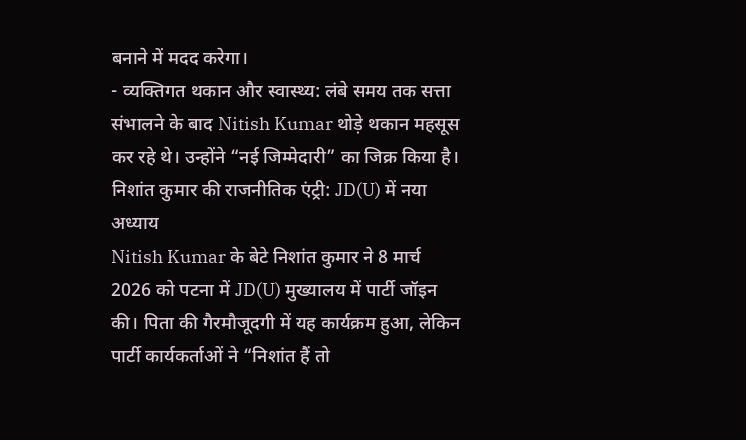बनाने में मदद करेगा।
- व्यक्तिगत थकान और स्वास्थ्य: लंबे समय तक सत्ता संभालने के बाद Nitish Kumar थोड़े थकान महसूस कर रहे थे। उन्होंने “नई जिम्मेदारी” का जिक्र किया है।
निशांत कुमार की राजनीतिक एंट्री: JD(U) में नया अध्याय
Nitish Kumar के बेटे निशांत कुमार ने 8 मार्च 2026 को पटना में JD(U) मुख्यालय में पार्टी जॉइन की। पिता की गैरमौजूदगी में यह कार्यक्रम हुआ, लेकिन पार्टी कार्यकर्ताओं ने “निशांत हैं तो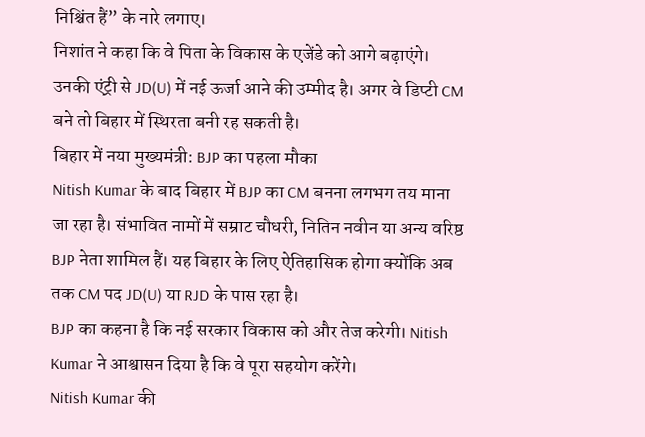निश्चिंत हैं” के नारे लगाए।
निशांत ने कहा कि वे पिता के विकास के एजेंडे को आगे बढ़ाएंगे। उनकी एंट्री से JD(U) में नई ऊर्जा आने की उम्मीद है। अगर वे डिप्टी CM बने तो बिहार में स्थिरता बनी रह सकती है।
बिहार में नया मुख्यमंत्री: BJP का पहला मौका
Nitish Kumar के बाद बिहार में BJP का CM बनना लगभग तय माना जा रहा है। संभावित नामों में सम्राट चौधरी, नितिन नवीन या अन्य वरिष्ठ BJP नेता शामिल हैं। यह बिहार के लिए ऐतिहासिक होगा क्योंकि अब तक CM पद JD(U) या RJD के पास रहा है।
BJP का कहना है कि नई सरकार विकास को और तेज करेगी। Nitish Kumar ने आश्वासन दिया है कि वे पूरा सहयोग करेंगे।
Nitish Kumar की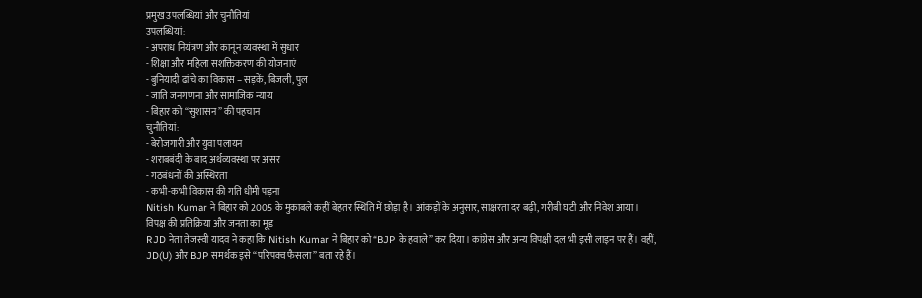प्रमुख उपलब्धियां और चुनौतियां
उपलब्धियां:
- अपराध नियंत्रण और कानून व्यवस्था में सुधार
- शिक्षा और महिला सशक्तिकरण की योजनाएं
- बुनियादी ढांचे का विकास – सड़कें, बिजली, पुल
- जाति जनगणना और सामाजिक न्याय
- बिहार को “सुशासन” की पहचान
चुनौतियां:
- बेरोजगारी और युवा पलायन
- शराबबंदी के बाद अर्थव्यवस्था पर असर
- गठबंधनों की अस्थिरता
- कभी-कभी विकास की गति धीमी पड़ना
Nitish Kumar ने बिहार को 2005 के मुकाबले कहीं बेहतर स्थिति में छोड़ा है। आंकड़ों के अनुसार, साक्षरता दर बढ़ी, गरीबी घटी और निवेश आया।
विपक्ष की प्रतिक्रिया और जनता का मूड
RJD नेता तेजस्वी यादव ने कहा कि Nitish Kumar ने बिहार को “BJP के हवाले” कर दिया। कांग्रेस और अन्य विपक्षी दल भी इसी लाइन पर हैं। वहीं, JD(U) और BJP समर्थक इसे “परिपक्व फैसला” बता रहे हैं।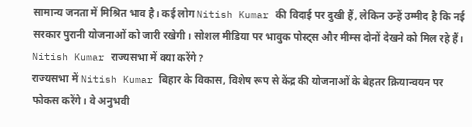सामान्य जनता में मिश्रित भाव है। कई लोग Nitish Kumar की विदाई पर दुखी हैं, लेकिन उन्हें उम्मीद है कि नई सरकार पुरानी योजनाओं को जारी रखेगी। सोशल मीडिया पर भावुक पोस्ट्स और मीम्स दोनों देखने को मिल रहे हैं।
Nitish Kumar राज्यसभा में क्या करेंगे?
राज्यसभा में Nitish Kumar बिहार के विकास, विशेष रूप से केंद्र की योजनाओं के बेहतर क्रियान्वयन पर फोकस करेंगे। वे अनुभवी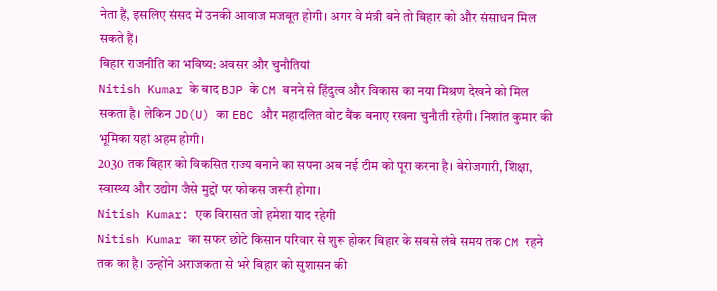नेता हैं, इसलिए संसद में उनकी आवाज मजबूत होगी। अगर वे मंत्री बने तो बिहार को और संसाधन मिल सकते हैं।
बिहार राजनीति का भविष्य: अवसर और चुनौतियां
Nitish Kumar के बाद BJP के CM बनने से हिंदुत्व और विकास का नया मिश्रण देखने को मिल सकता है। लेकिन JD(U) का EBC और महादलित वोट बैंक बनाए रखना चुनौती रहेगी। निशांत कुमार की भूमिका यहां अहम होगी।
2030 तक बिहार को विकसित राज्य बनाने का सपना अब नई टीम को पूरा करना है। बेरोजगारी, शिक्षा, स्वास्थ्य और उद्योग जैसे मुद्दों पर फोकस जरूरी होगा।
Nitish Kumar: एक विरासत जो हमेशा याद रहेगी
Nitish Kumar का सफर छोटे किसान परिवार से शुरू होकर बिहार के सबसे लंबे समय तक CM रहने तक का है। उन्होंने अराजकता से भरे बिहार को सुशासन की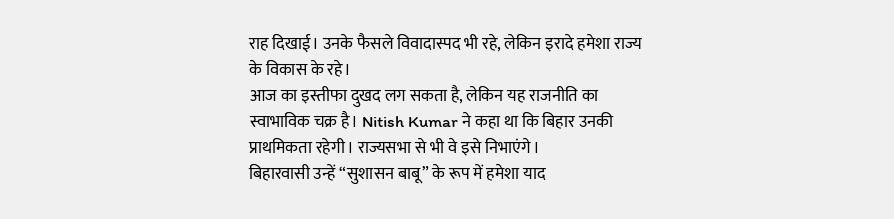राह दिखाई। उनके फैसले विवादास्पद भी रहे, लेकिन इरादे हमेशा राज्य के विकास के रहे।
आज का इस्तीफा दुखद लग सकता है, लेकिन यह राजनीति का स्वाभाविक चक्र है। Nitish Kumar ने कहा था कि बिहार उनकी प्राथमिकता रहेगी। राज्यसभा से भी वे इसे निभाएंगे।
बिहारवासी उन्हें “सुशासन बाबू” के रूप में हमेशा याद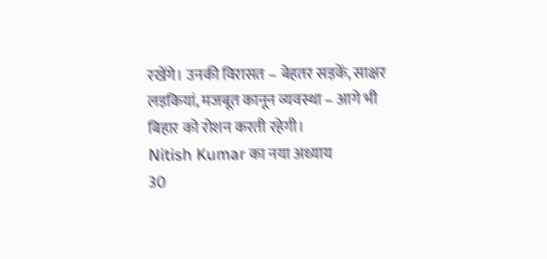रखेंगे। उनकी विरासत – बेहतर सड़कें, साक्षर लड़कियां, मजबूत कानून व्यवस्था – आगे भी बिहार को रोशन करती रहेगी।
Nitish Kumar का नया अध्याय
30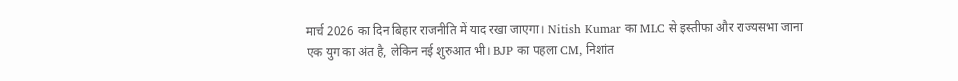मार्च 2026 का दिन बिहार राजनीति में याद रखा जाएगा। Nitish Kumar का MLC से इस्तीफा और राज्यसभा जाना एक युग का अंत है, लेकिन नई शुरुआत भी। BJP का पहला CM, निशांत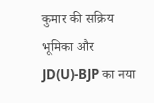कुमार की सक्रिय भूमिका और JD(U)-BJP का नया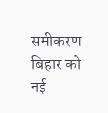समीकरण बिहार को नई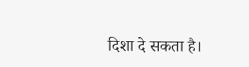दिशा दे सकता है।